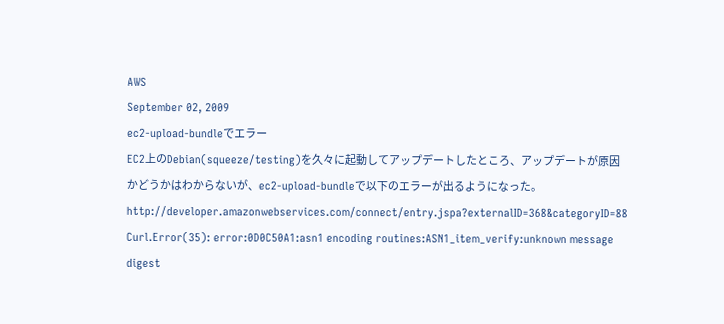AWS
September 02, 2009
ec2-upload-bundleでエラー
EC2上のDebian(squeeze/testing)を久々に起動してアップデートしたところ、アップデートが原因かどうかはわからないが、ec2-upload-bundleで以下のエラーが出るようになった。
http://developer.amazonwebservices.com/connect/entry.jspa?externalID=368&categoryID=88
Curl.Error(35): error:0D0C50A1:asn1 encoding routines:ASN1_item_verify:unknown message digest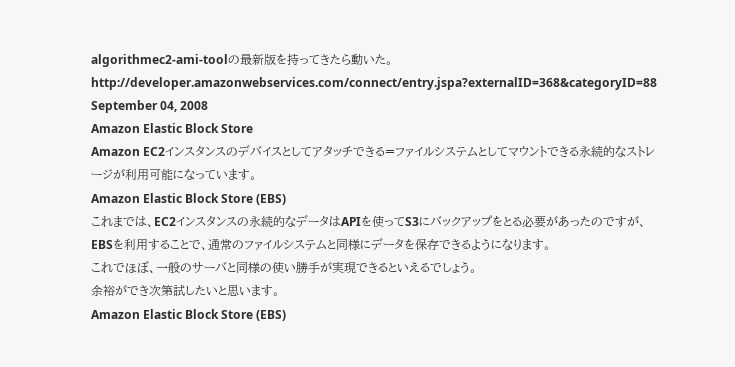algorithmec2-ami-toolの最新版を持ってきたら動いた。
http://developer.amazonwebservices.com/connect/entry.jspa?externalID=368&categoryID=88
September 04, 2008
Amazon Elastic Block Store
Amazon EC2インスタンスのデバイスとしてアタッチできる=ファイルシステムとしてマウントできる永続的なストレージが利用可能になっています。
Amazon Elastic Block Store (EBS)
これまでは、EC2インスタンスの永続的なデータはAPIを使ってS3にバックアップをとる必要があったのですが、EBSを利用することで、通常のファイルシステムと同様にデータを保存できるようになります。
これでほぼ、一般のサーバと同様の使い勝手が実現できるといえるでしょう。
余裕ができ次第試したいと思います。
Amazon Elastic Block Store (EBS)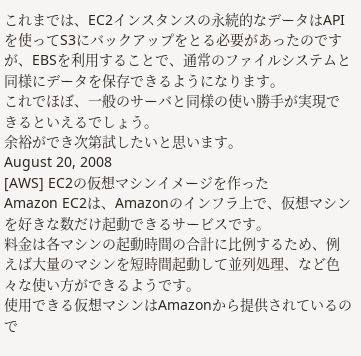これまでは、EC2インスタンスの永続的なデータはAPIを使ってS3にバックアップをとる必要があったのですが、EBSを利用することで、通常のファイルシステムと同様にデータを保存できるようになります。
これでほぼ、一般のサーバと同様の使い勝手が実現できるといえるでしょう。
余裕ができ次第試したいと思います。
August 20, 2008
[AWS] EC2の仮想マシンイメージを作った
Amazon EC2は、Amazonのインフラ上で、仮想マシンを好きな数だけ起動できるサービスです。
料金は各マシンの起動時間の合計に比例するため、例えば大量のマシンを短時間起動して並列処理、など色々な使い方ができるようです。
使用できる仮想マシンはAmazonから提供されているので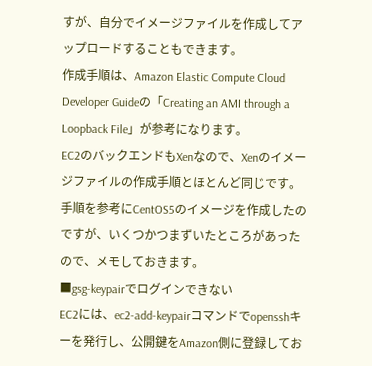すが、自分でイメージファイルを作成してアップロードすることもできます。
作成手順は、Amazon Elastic Compute Cloud Developer Guideの「Creating an AMI through a Loopback File」が参考になります。
EC2のバックエンドもXenなので、Xenのイメージファイルの作成手順とほとんど同じです。
手順を参考にCentOS5のイメージを作成したのですが、いくつかつまずいたところがあったので、メモしておきます。
■gsg-keypairでログインできない
EC2には、ec2-add-keypairコマンドでopensshキーを発行し、公開鍵をAmazon側に登録してお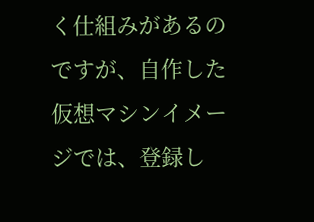く仕組みがあるのですが、自作した仮想マシンイメージでは、登録し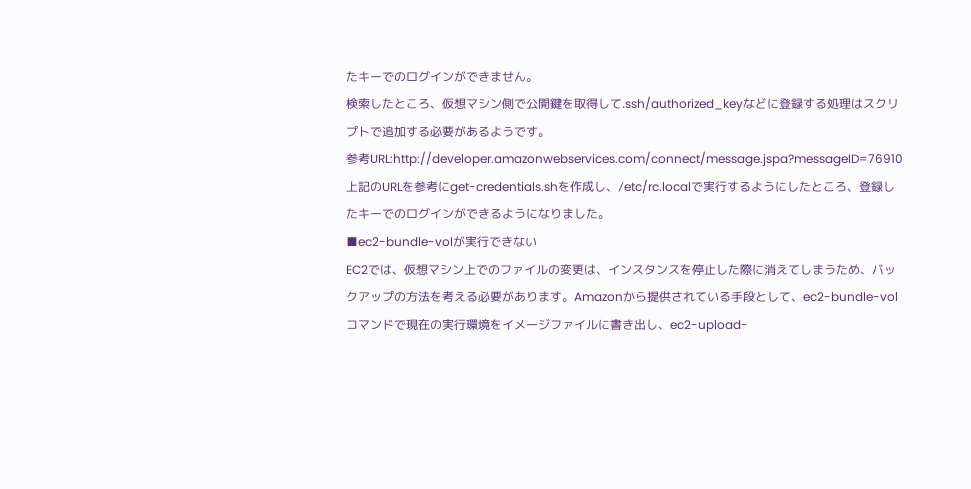たキーでのログインができません。
検索したところ、仮想マシン側で公開鍵を取得して.ssh/authorized_keyなどに登録する処理はスクリプトで追加する必要があるようです。
参考URL:http://developer.amazonwebservices.com/connect/message.jspa?messageID=76910
上記のURLを参考にget-credentials.shを作成し、/etc/rc.localで実行するようにしたところ、登録したキーでのログインができるようになりました。
■ec2-bundle-volが実行できない
EC2では、仮想マシン上でのファイルの変更は、インスタンスを停止した際に消えてしまうため、バックアップの方法を考える必要があります。Amazonから提供されている手段として、ec2-bundle-volコマンドで現在の実行環境をイメージファイルに書き出し、ec2-upload-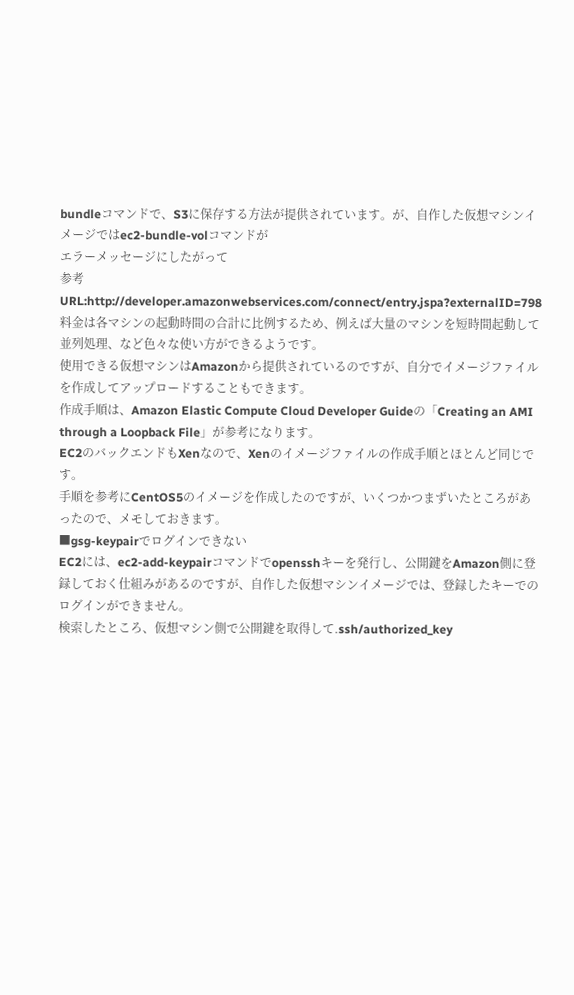bundleコマンドで、S3に保存する方法が提供されています。が、自作した仮想マシンイメージではec2-bundle-volコマンドが
エラーメッセージにしたがって
参考URL:http://developer.amazonwebservices.com/connect/entry.jspa?externalID=798
料金は各マシンの起動時間の合計に比例するため、例えば大量のマシンを短時間起動して並列処理、など色々な使い方ができるようです。
使用できる仮想マシンはAmazonから提供されているのですが、自分でイメージファイルを作成してアップロードすることもできます。
作成手順は、Amazon Elastic Compute Cloud Developer Guideの「Creating an AMI through a Loopback File」が参考になります。
EC2のバックエンドもXenなので、Xenのイメージファイルの作成手順とほとんど同じです。
手順を参考にCentOS5のイメージを作成したのですが、いくつかつまずいたところがあったので、メモしておきます。
■gsg-keypairでログインできない
EC2には、ec2-add-keypairコマンドでopensshキーを発行し、公開鍵をAmazon側に登録しておく仕組みがあるのですが、自作した仮想マシンイメージでは、登録したキーでのログインができません。
検索したところ、仮想マシン側で公開鍵を取得して.ssh/authorized_key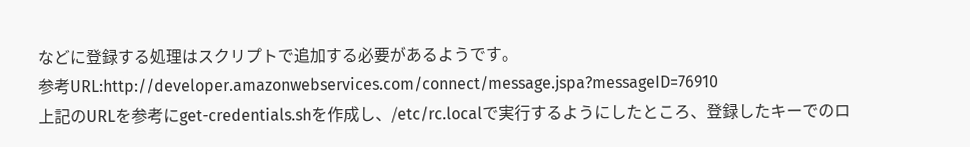などに登録する処理はスクリプトで追加する必要があるようです。
参考URL:http://developer.amazonwebservices.com/connect/message.jspa?messageID=76910
上記のURLを参考にget-credentials.shを作成し、/etc/rc.localで実行するようにしたところ、登録したキーでのロ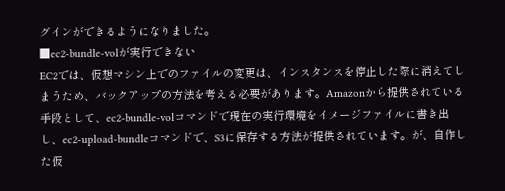グインができるようになりました。
■ec2-bundle-volが実行できない
EC2では、仮想マシン上でのファイルの変更は、インスタンスを停止した際に消えてしまうため、バックアップの方法を考える必要があります。Amazonから提供されている手段として、ec2-bundle-volコマンドで現在の実行環境をイメージファイルに書き出し、ec2-upload-bundleコマンドで、S3に保存する方法が提供されています。が、自作した仮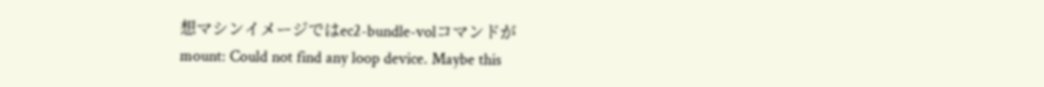想マシンイメージではec2-bundle-volコマンドが
mount: Could not find any loop device. Maybe this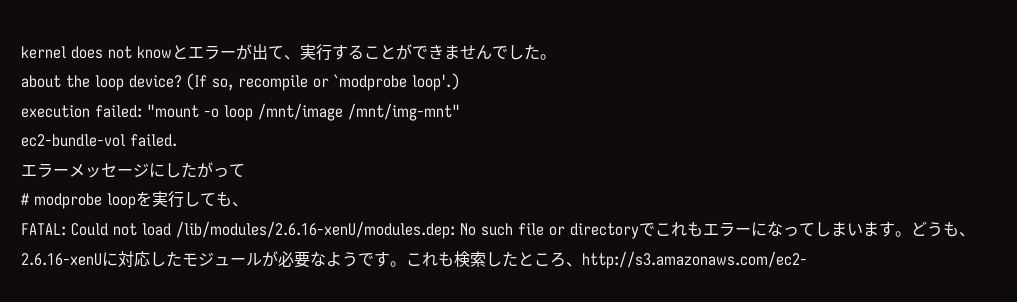kernel does not knowとエラーが出て、実行することができませんでした。
about the loop device? (If so, recompile or `modprobe loop'.)
execution failed: "mount -o loop /mnt/image /mnt/img-mnt"
ec2-bundle-vol failed.
エラーメッセージにしたがって
# modprobe loopを実行しても、
FATAL: Could not load /lib/modules/2.6.16-xenU/modules.dep: No such file or directoryでこれもエラーになってしまいます。どうも、2.6.16-xenUに対応したモジュールが必要なようです。これも検索したところ、http://s3.amazonaws.com/ec2-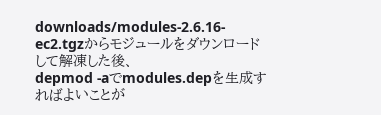downloads/modules-2.6.16-ec2.tgzからモジュールをダウンロードして解凍した後、
depmod -aでmodules.depを生成すればよいことが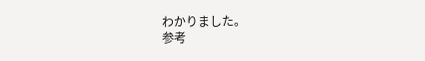わかりました。
参考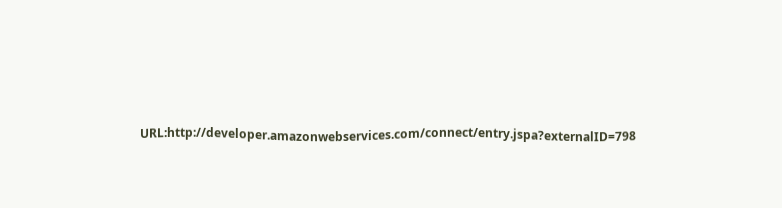URL:http://developer.amazonwebservices.com/connect/entry.jspa?externalID=798